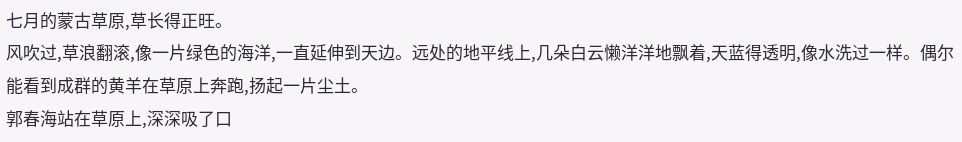七月的蒙古草原,草长得正旺。
风吹过,草浪翻滚,像一片绿色的海洋,一直延伸到天边。远处的地平线上,几朵白云懒洋洋地飘着,天蓝得透明,像水洗过一样。偶尔能看到成群的黄羊在草原上奔跑,扬起一片尘土。
郭春海站在草原上,深深吸了口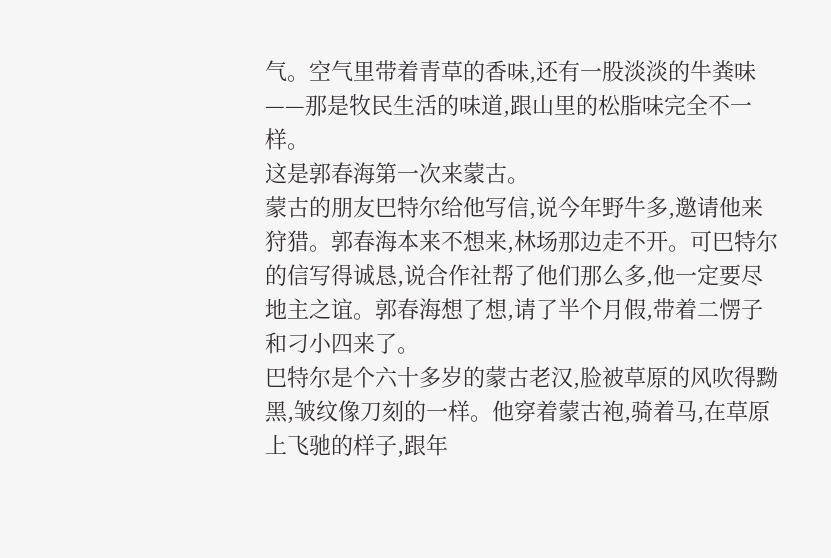气。空气里带着青草的香味,还有一股淡淡的牛粪味——那是牧民生活的味道,跟山里的松脂味完全不一样。
这是郭春海第一次来蒙古。
蒙古的朋友巴特尔给他写信,说今年野牛多,邀请他来狩猎。郭春海本来不想来,林场那边走不开。可巴特尔的信写得诚恳,说合作社帮了他们那么多,他一定要尽地主之谊。郭春海想了想,请了半个月假,带着二愣子和刁小四来了。
巴特尔是个六十多岁的蒙古老汉,脸被草原的风吹得黝黑,皱纹像刀刻的一样。他穿着蒙古袍,骑着马,在草原上飞驰的样子,跟年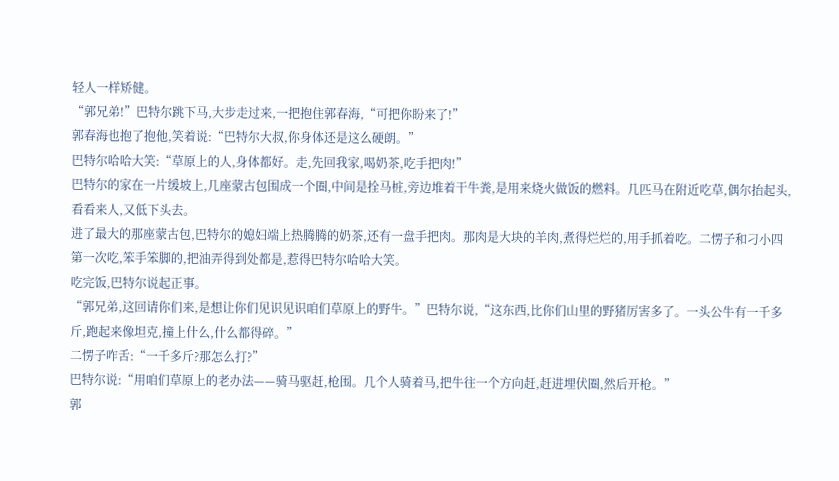轻人一样矫健。
“郭兄弟!”巴特尔跳下马,大步走过来,一把抱住郭春海,“可把你盼来了!”
郭春海也抱了抱他,笑着说:“巴特尔大叔,你身体还是这么硬朗。”
巴特尔哈哈大笑:“草原上的人,身体都好。走,先回我家,喝奶茶,吃手把肉!”
巴特尔的家在一片缓坡上,几座蒙古包围成一个圈,中间是拴马桩,旁边堆着干牛粪,是用来烧火做饭的燃料。几匹马在附近吃草,偶尔抬起头,看看来人,又低下头去。
进了最大的那座蒙古包,巴特尔的媳妇端上热腾腾的奶茶,还有一盘手把肉。那肉是大块的羊肉,煮得烂烂的,用手抓着吃。二愣子和刁小四第一次吃,笨手笨脚的,把油弄得到处都是,惹得巴特尔哈哈大笑。
吃完饭,巴特尔说起正事。
“郭兄弟,这回请你们来,是想让你们见识见识咱们草原上的野牛。”巴特尔说,“这东西,比你们山里的野猪厉害多了。一头公牛有一千多斤,跑起来像坦克,撞上什么,什么都得碎。”
二愣子咋舌:“一千多斤?那怎么打?”
巴特尔说:“用咱们草原上的老办法——骑马驱赶,枪围。几个人骑着马,把牛往一个方向赶,赶进埋伏圈,然后开枪。”
郭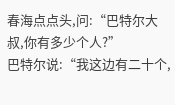春海点点头,问:“巴特尔大叔,你有多少个人?”
巴特尔说:“我这边有二十个,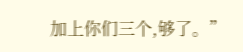加上你们三个,够了。”